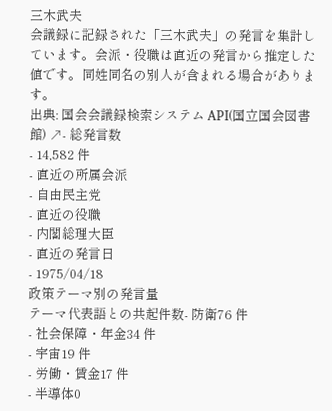三木武夫
会議録に記録された「三木武夫」の発言を集計しています。会派・役職は直近の発言から推定した値です。同姓同名の別人が含まれる場合があります。
出典: 国会会議録検索システム API(国立国会図書館) ↗- 総発言数
- 14,582 件
- 直近の所属会派
- 自由民主党
- 直近の役職
- 内閣総理大臣
- 直近の発言日
- 1975/04/18
政策テーマ別の発言量
テーマ代表語との共起件数- 防衛76 件
- 社会保障・年金34 件
- 宇宙19 件
- 労働・賃金17 件
- 半導体0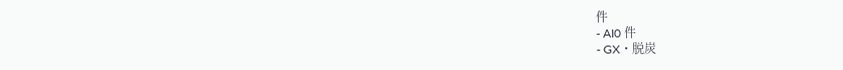件
- AI0 件
- GX・脱炭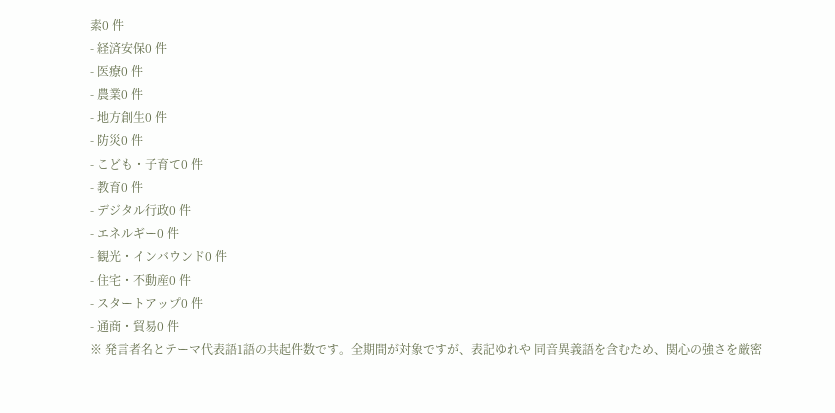素0 件
- 経済安保0 件
- 医療0 件
- 農業0 件
- 地方創生0 件
- 防災0 件
- こども・子育て0 件
- 教育0 件
- デジタル行政0 件
- エネルギー0 件
- 観光・インバウンド0 件
- 住宅・不動産0 件
- スタートアップ0 件
- 通商・貿易0 件
※ 発言者名とテーマ代表語1語の共起件数です。全期間が対象ですが、表記ゆれや 同音異義語を含むため、関心の強さを厳密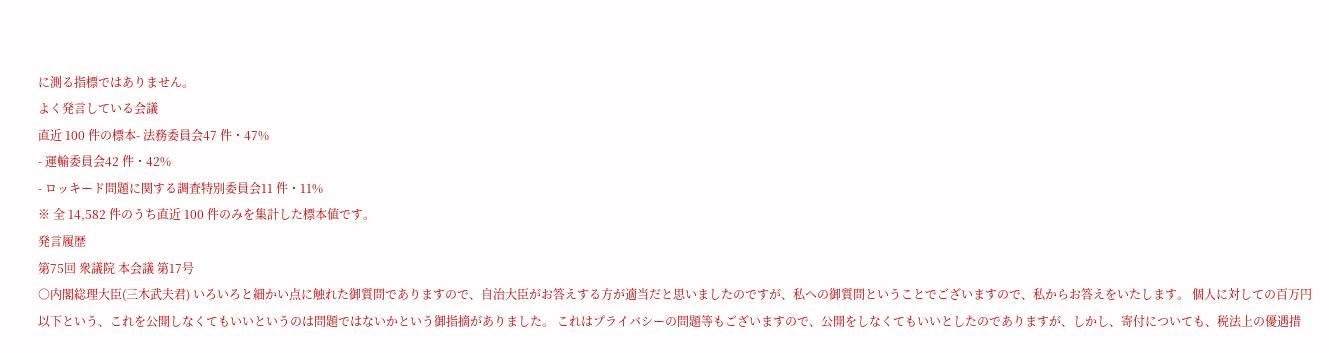に測る指標ではありません。
よく発言している会議
直近 100 件の標本- 法務委員会47 件・47%
- 運輸委員会42 件・42%
- ロッキード問題に関する調査特別委員会11 件・11%
※ 全 14,582 件のうち直近 100 件のみを集計した標本値です。
発言履歴
第75回 衆議院 本会議 第17号
○内閣総理大臣(三木武夫君) いろいろと細かい点に触れた御質問でありますので、自治大臣がお答えする方が適当だと思いましたのですが、私への御質問ということでございますので、私からお答えをいたします。 個人に対しての百万円以下という、これを公開しなくてもいいというのは問題ではないかという御指摘がありました。 これはプライバシーの問題等もございますので、公開をしなくてもいいとしたのでありますが、しかし、寄付についても、税法上の優遇措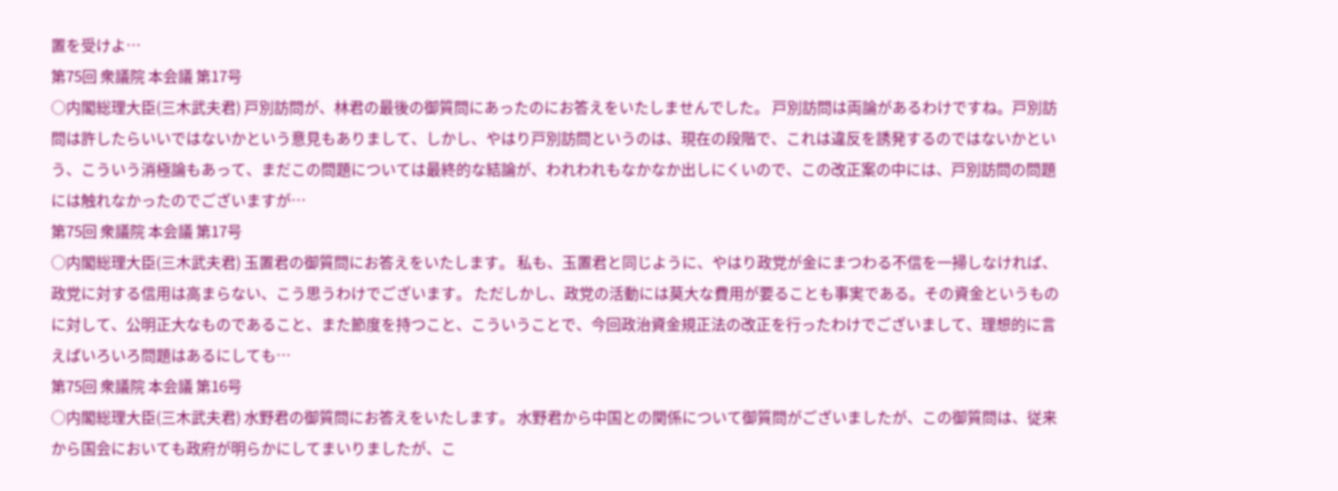置を受けよ…
第75回 衆議院 本会議 第17号
○内閣総理大臣(三木武夫君) 戸別訪問が、林君の最後の御質問にあったのにお答えをいたしませんでした。 戸別訪問は両論があるわけですね。戸別訪問は許したらいいではないかという意見もありまして、しかし、やはり戸別訪問というのは、現在の段階で、これは違反を誘発するのではないかという、こういう消極論もあって、まだこの問題については最終的な結論が、われわれもなかなか出しにくいので、この改正案の中には、戸別訪問の問題には触れなかったのでございますが…
第75回 衆議院 本会議 第17号
○内閣総理大臣(三木武夫君) 玉置君の御質問にお答えをいたします。 私も、玉置君と同じように、やはり政党が金にまつわる不信を一掃しなければ、政党に対する信用は高まらない、こう思うわけでございます。 ただしかし、政党の活動には莫大な費用が要ることも事実である。その資金というものに対して、公明正大なものであること、また節度を持つこと、こういうことで、今回政治資金規正法の改正を行ったわけでございまして、理想的に言えばいろいろ問題はあるにしても…
第75回 衆議院 本会議 第16号
○内閣総理大臣(三木武夫君) 水野君の御質問にお答えをいたします。 水野君から中国との関係について御質問がございましたが、この御質問は、従来から国会においても政府が明らかにしてまいりましたが、こ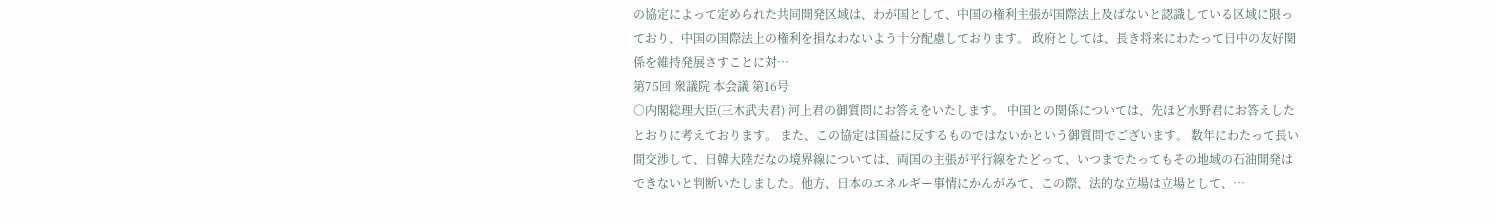の協定によって定められた共同開発区域は、わが国として、中国の権利主張が国際法上及ばないと認識している区域に限っており、中国の国際法上の権利を損なわないよう十分配慮しております。 政府としては、長き将来にわたって日中の友好関係を維持発展さすことに対…
第75回 衆議院 本会議 第16号
○内閣総理大臣(三木武夫君) 河上君の御質問にお答えをいたします。 中国との関係については、先ほど水野君にお答えしたとおりに考えております。 また、この協定は国益に反するものではないかという御質問でございます。 数年にわたって長い間交渉して、日韓大陸だなの境界線については、両国の主張が平行線をたどって、いつまでたってもその地域の石油開発はできないと判断いたしました。他方、日本のエネルギー事情にかんがみて、この際、法的な立場は立場として、…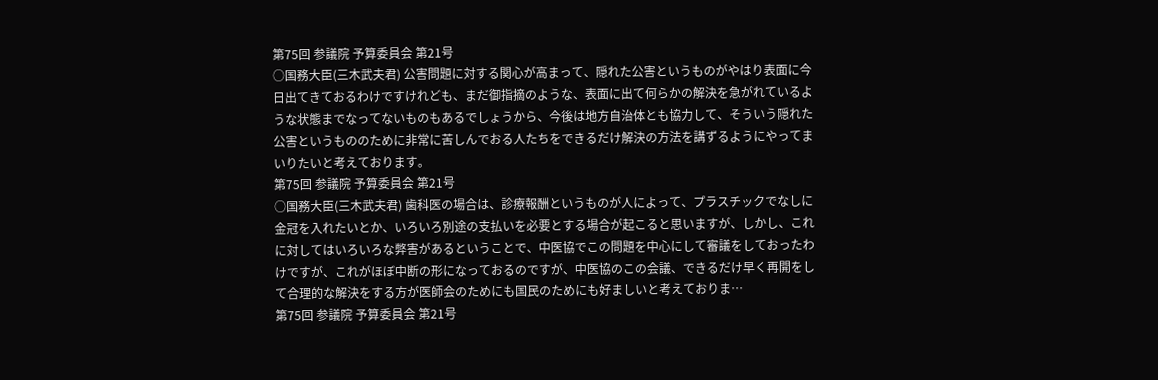第75回 参議院 予算委員会 第21号
○国務大臣(三木武夫君) 公害問題に対する関心が高まって、隠れた公害というものがやはり表面に今日出てきておるわけですけれども、まだ御指摘のような、表面に出て何らかの解決を急がれているような状態までなってないものもあるでしょうから、今後は地方自治体とも協力して、そういう隠れた公害というもののために非常に苦しんでおる人たちをできるだけ解決の方法を講ずるようにやってまいりたいと考えております。
第75回 参議院 予算委員会 第21号
○国務大臣(三木武夫君) 歯科医の場合は、診療報酬というものが人によって、プラスチックでなしに金冠を入れたいとか、いろいろ別途の支払いを必要とする場合が起こると思いますが、しかし、これに対してはいろいろな弊害があるということで、中医協でこの問題を中心にして審議をしておったわけですが、これがほぼ中断の形になっておるのですが、中医協のこの会議、できるだけ早く再開をして合理的な解決をする方が医師会のためにも国民のためにも好ましいと考えておりま…
第75回 参議院 予算委員会 第21号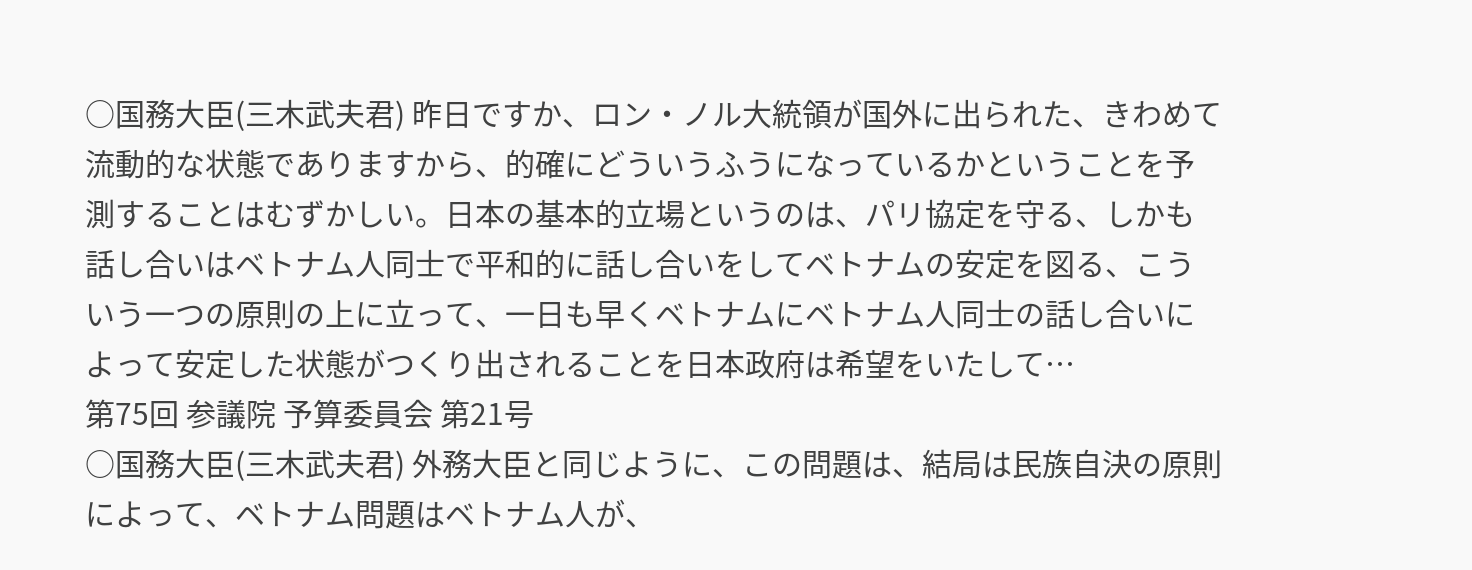○国務大臣(三木武夫君) 昨日ですか、ロン・ノル大統領が国外に出られた、きわめて流動的な状態でありますから、的確にどういうふうになっているかということを予測することはむずかしい。日本の基本的立場というのは、パリ協定を守る、しかも話し合いはベトナム人同士で平和的に話し合いをしてベトナムの安定を図る、こういう一つの原則の上に立って、一日も早くベトナムにベトナム人同士の話し合いによって安定した状態がつくり出されることを日本政府は希望をいたして…
第75回 参議院 予算委員会 第21号
○国務大臣(三木武夫君) 外務大臣と同じように、この問題は、結局は民族自決の原則によって、ベトナム問題はベトナム人が、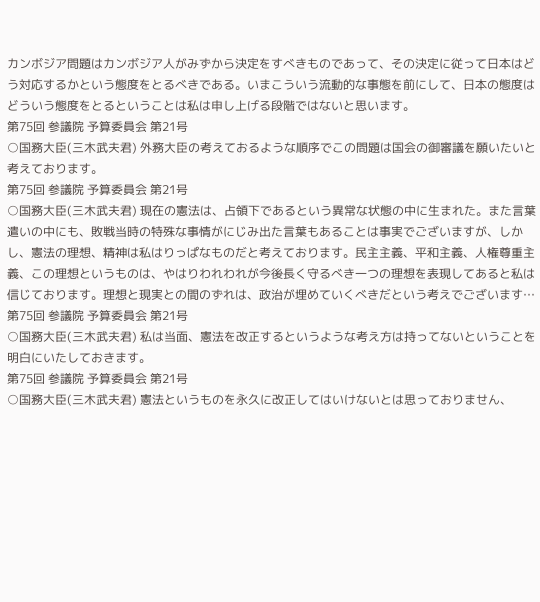カンボジア問題はカンボジア人がみずから決定をすべきものであって、その決定に従って日本はどう対応するかという態度をとるべきである。いまこういう流動的な事態を前にして、日本の態度はどういう態度をとるということは私は申し上げる段階ではないと思います。
第75回 参議院 予算委員会 第21号
○国務大臣(三木武夫君) 外務大臣の考えておるような順序でこの問題は国会の御審議を願いたいと考えております。
第75回 参議院 予算委員会 第21号
○国務大臣(三木武夫君) 現在の憲法は、占領下であるという異常な状態の中に生まれた。また言葉遣いの中にも、敗戦当時の特殊な事情がにじみ出た言葉もあることは事実でございますが、しかし、憲法の理想、精神は私はりっぱなものだと考えております。民主主義、平和主義、人権尊重主義、この理想というものは、やはりわれわれが今後長く守るべき一つの理想を表現してあると私は信じております。理想と現実との間のずれは、政治が埋めていくべきだという考えでございます…
第75回 参議院 予算委員会 第21号
○国務大臣(三木武夫君) 私は当面、憲法を改正するというような考え方は持ってないということを明白にいたしておきます。
第75回 参議院 予算委員会 第21号
○国務大臣(三木武夫君) 憲法というものを永久に改正してはいけないとは思っておりません、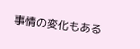事情の変化もある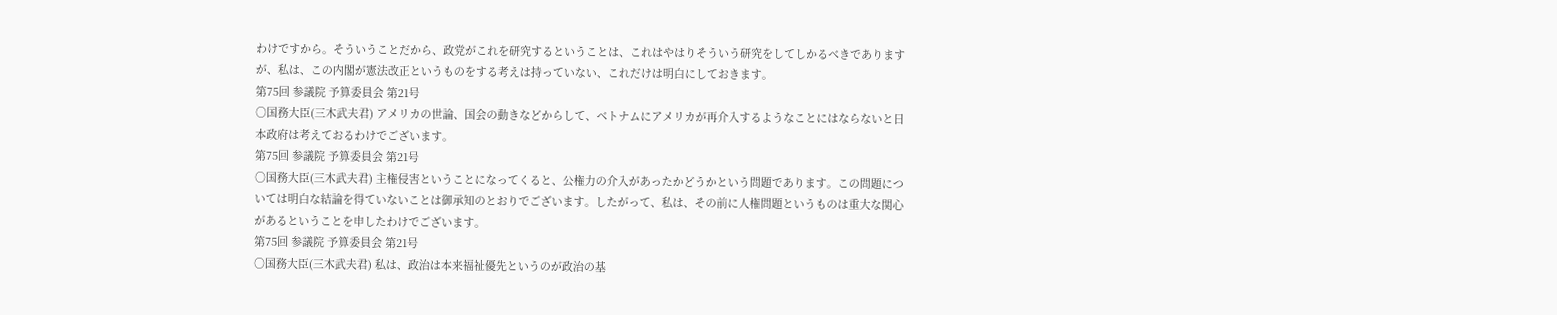わけですから。そういうことだから、政党がこれを研究するということは、これはやはりそういう研究をしてしかるべきでありますが、私は、この内閣が憲法改正というものをする考えは持っていない、これだけは明白にしておきます。
第75回 参議院 予算委員会 第21号
○国務大臣(三木武夫君) アメリカの世論、国会の動きなどからして、ベトナムにアメリカが再介入するようなことにはならないと日本政府は考えておるわけでございます。
第75回 参議院 予算委員会 第21号
○国務大臣(三木武夫君) 主権侵害ということになってくると、公権力の介入があったかどうかという問題であります。この問題については明白な結論を得ていないことは御承知のとおりでございます。したがって、私は、その前に人権問題というものは重大な関心があるということを申したわけでございます。
第75回 参議院 予算委員会 第21号
○国務大臣(三木武夫君) 私は、政治は本来福祉優先というのが政治の基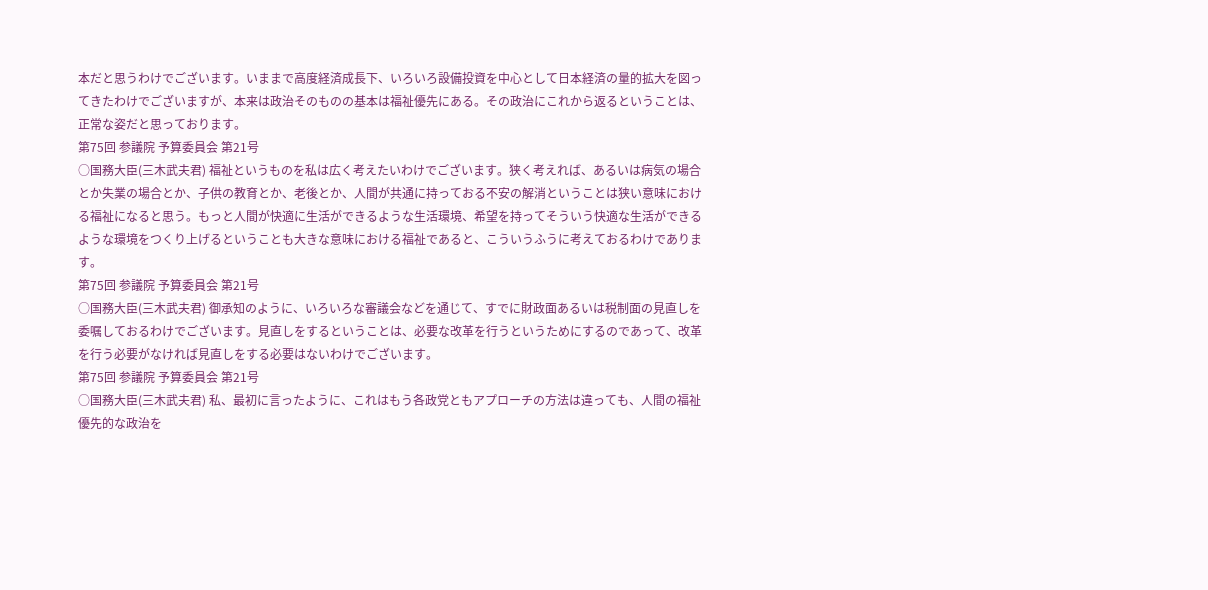本だと思うわけでございます。いままで高度経済成長下、いろいろ設備投資を中心として日本経済の量的拡大を図ってきたわけでございますが、本来は政治そのものの基本は福祉優先にある。その政治にこれから返るということは、正常な姿だと思っております。
第75回 参議院 予算委員会 第21号
○国務大臣(三木武夫君) 福祉というものを私は広く考えたいわけでございます。狭く考えれば、あるいは病気の場合とか失業の場合とか、子供の教育とか、老後とか、人間が共通に持っておる不安の解消ということは狭い意味における福祉になると思う。もっと人間が快適に生活ができるような生活環境、希望を持ってそういう快適な生活ができるような環境をつくり上げるということも大きな意味における福祉であると、こういうふうに考えておるわけであります。
第75回 参議院 予算委員会 第21号
○国務大臣(三木武夫君) 御承知のように、いろいろな審議会などを通じて、すでに財政面あるいは税制面の見直しを委嘱しておるわけでございます。見直しをするということは、必要な改革を行うというためにするのであって、改革を行う必要がなければ見直しをする必要はないわけでございます。
第75回 参議院 予算委員会 第21号
○国務大臣(三木武夫君) 私、最初に言ったように、これはもう各政党ともアプローチの方法は違っても、人間の福祉優先的な政治を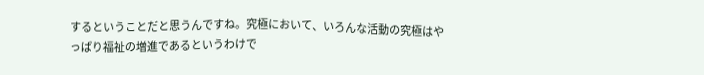するということだと思うんですね。究極において、いろんな活動の究極はやっぱり福祉の増進であるというわけで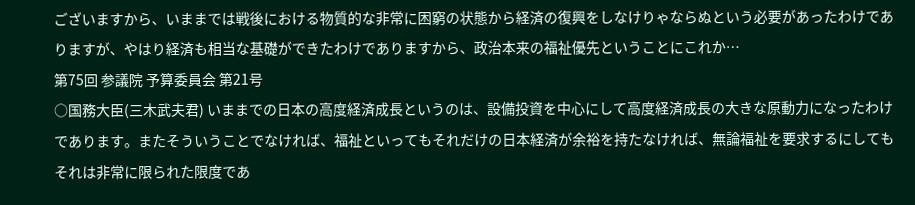ございますから、いままでは戦後における物質的な非常に困窮の状態から経済の復興をしなけりゃならぬという必要があったわけでありますが、やはり経済も相当な基礎ができたわけでありますから、政治本来の福祉優先ということにこれか…
第75回 参議院 予算委員会 第21号
○国務大臣(三木武夫君) いままでの日本の高度経済成長というのは、設備投資を中心にして高度経済成長の大きな原動力になったわけであります。またそういうことでなければ、福祉といってもそれだけの日本経済が余裕を持たなければ、無論福祉を要求するにしてもそれは非常に限られた限度であ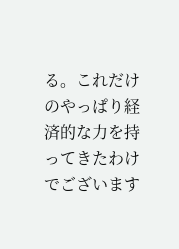る。これだけのやっぱり経済的な力を持ってきたわけでございます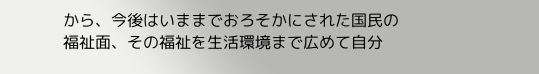から、今後はいままでおろそかにされた国民の福祉面、その福祉を生活環境まで広めて自分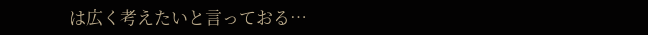は広く考えたいと言っておる…